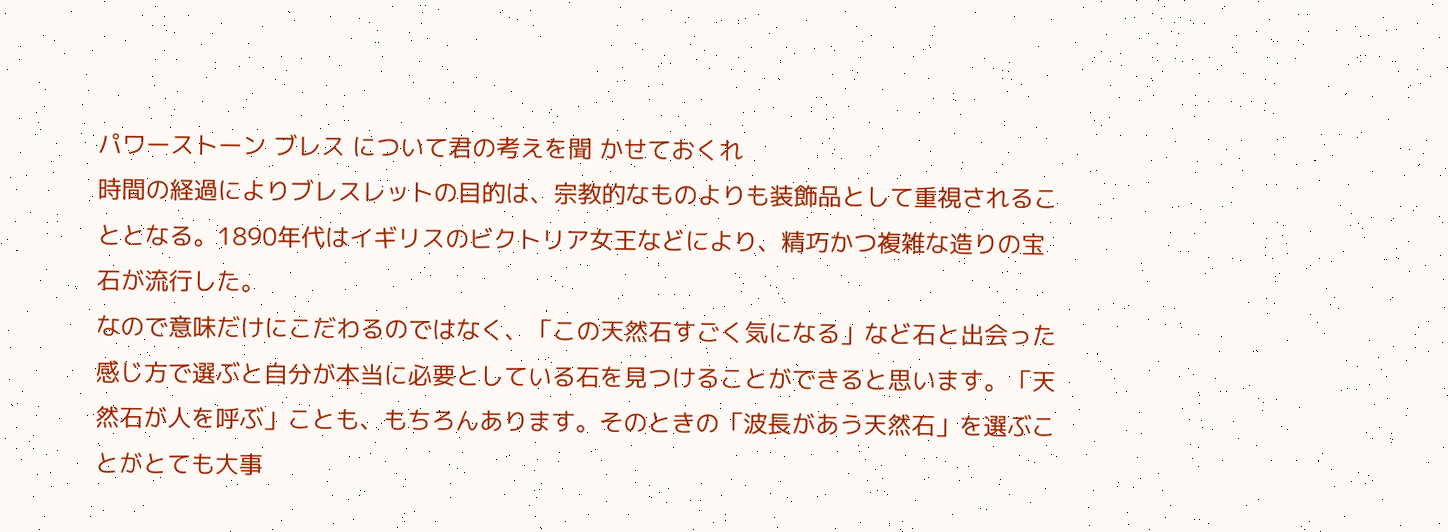パワーストーン ブレス について君の考えを聞 かせておくれ
時間の経過によりブレスレットの目的は、宗教的なものよりも装飾品として重視されることとなる。1890年代はイギリスのビクトリア女王などにより、精巧かつ複雑な造りの宝石が流行した。
なので意味だけにこだわるのではなく、「この天然石すごく気になる」など石と出会った感じ方で選ぶと自分が本当に必要としている石を見つけることができると思います。「天然石が人を呼ぶ」ことも、もちろんあります。そのときの「波長があう天然石」を選ぶことがとても大事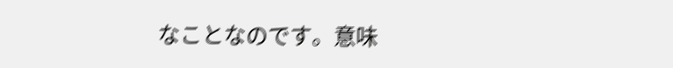なことなのです。意味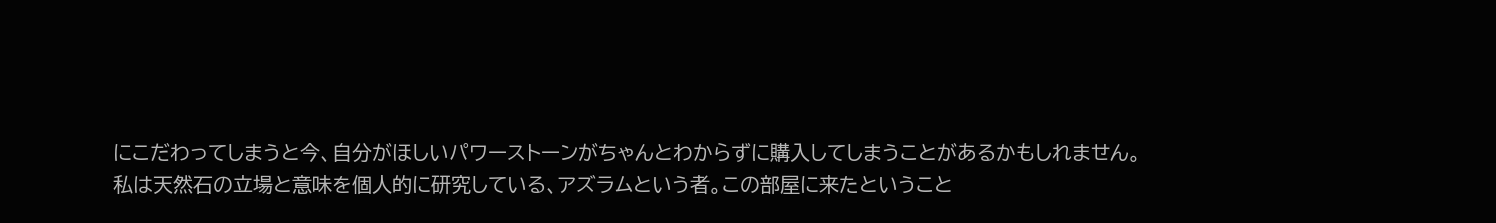にこだわってしまうと今、自分がほしいパワーストーンがちゃんとわからずに購入してしまうことがあるかもしれません。
私は天然石の立場と意味を個人的に研究している、アズラムという者。この部屋に来たということ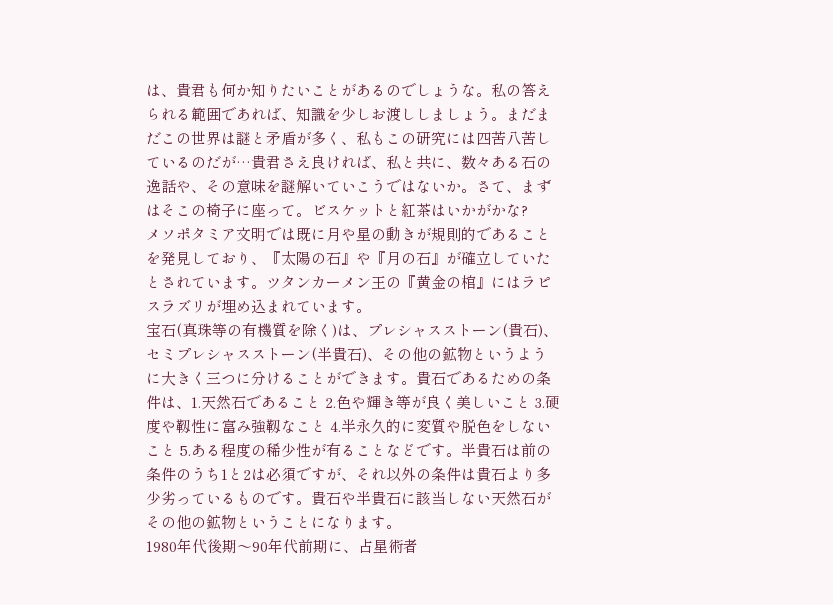は、貴君も何か知りたいことがあるのでしょうな。私の答えられる範囲であれば、知識を少しお渡ししましょう。まだまだこの世界は謎と矛盾が多く、私もこの研究には四苦八苦しているのだが…貴君さえ良ければ、私と共に、数々ある石の逸話や、その意味を謎解いていこうではないか。さて、まずはそこの椅子に座って。ビスケットと紅茶はいかがかな?
メソポタミア文明では既に月や星の動きが規則的であることを発見しており、『太陽の石』や『月の石』が確立していたとされています。ツタンカーメン王の『黄金の棺』にはラピスラズリが埋め込まれています。
宝石(真珠等の有機質を除く)は、プレシャスストーン(貴石)、セミプレシャスストーン(半貴石)、その他の鉱物というように大きく三つに分けることができます。貴石であるための条件は、1.天然石であること 2.色や輝き等が良く美しいこと 3.硬度や靱性に富み強靱なこと 4.半永久的に変質や脱色をしないこと 5.ある程度の稀少性が有ることなどです。半貴石は前の条件のうち1と2は必須ですが、それ以外の条件は貴石より多少劣っているものです。貴石や半貴石に該当しない天然石がその他の鉱物ということになります。
1980年代後期〜90年代前期に、占星術者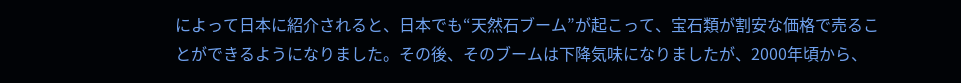によって日本に紹介されると、日本でも“天然石ブーム”が起こって、宝石類が割安な価格で売ることができるようになりました。その後、そのブームは下降気味になりましたが、2000年頃から、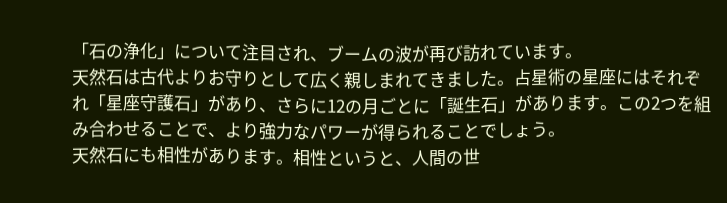「石の浄化」について注目され、ブームの波が再び訪れています。
天然石は古代よりお守りとして広く親しまれてきました。占星術の星座にはそれぞれ「星座守護石」があり、さらに12の月ごとに「誕生石」があります。この2つを組み合わせることで、より強力なパワーが得られることでしょう。
天然石にも相性があります。相性というと、人間の世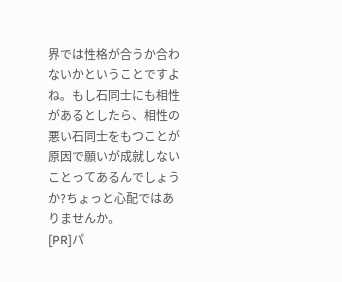界では性格が合うか合わないかということですよね。もし石同士にも相性があるとしたら、相性の悪い石同士をもつことが原因で願いが成就しないことってあるんでしょうか?ちょっと心配ではありませんか。
[PR]パ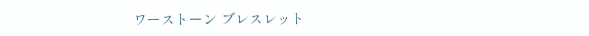ワーストーン ブレスレット